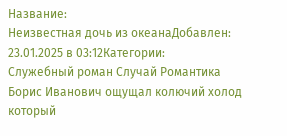Название:
Неизвестная дочь из океанаДобавлен:
23.01.2025 в 03:12Категории:
Служебный роман Случай Романтика
Борис Иванович ощущал колючий холод который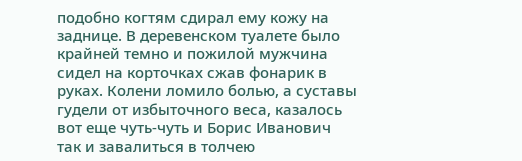подобно когтям сдирал ему кожу на заднице. В деревенском туалете было крайней темно и пожилой мужчина сидел на корточках сжав фонарик в руках. Колени ломило болью, а суставы гудели от избыточного веса, казалось вот еще чуть-чуть и Борис Иванович так и завалиться в толчею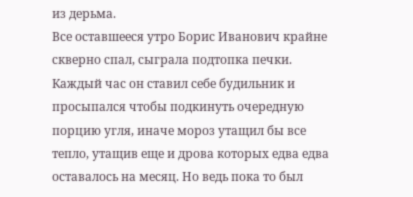из дерьма.
Все оставшееся утро Борис Иванович крайне скверно спал, сыграла подтопка печки. Каждый час он ставил себе будильник и просыпался чтобы подкинуть очередную порцию угля, иначе мороз утащил бы все тепло, утащив еще и дрова которых едва едва оставалось на месяц. Но ведь пока то был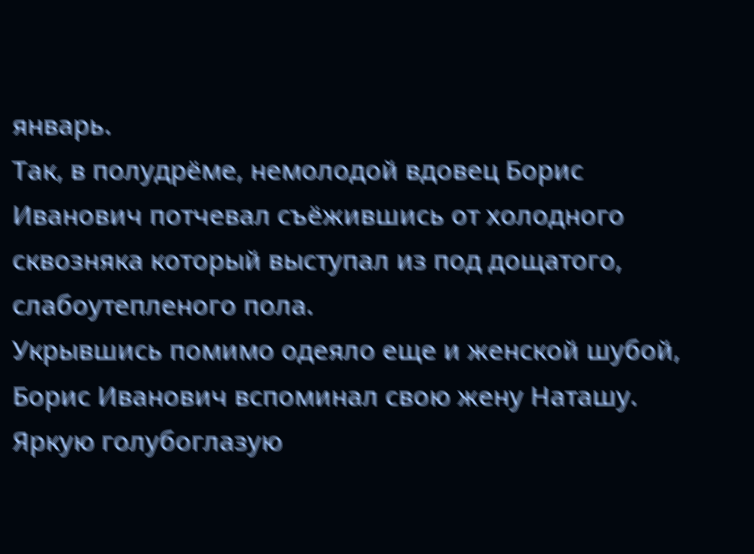январь.
Так, в полудрёме, немолодой вдовец Борис Иванович потчевал съёжившись от холодного сквозняка который выступал из под дощатого, слабоутепленого пола.
Укрывшись помимо одеяло еще и женской шубой, Борис Иванович вспоминал свою жену Наташу. Яркую голубоглазую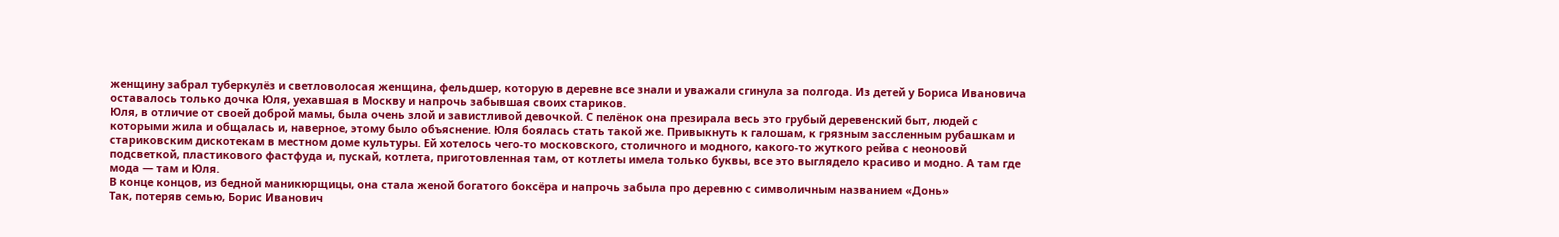женщину забрал туберкулёз и светловолосая женщина, фельдшер, которую в деревне все знали и уважали сгинула за полгода. Из детей у Бориса Ивановича оставалось только дочка Юля, уехавшая в Москву и напрочь забывшая своих стариков.
Юля, в отличие от своей доброй мамы, была очень злой и завистливой девочкой. С пелёнок она презирала весь это грубый деревенский быт, людей с которыми жила и общалась и, наверное, этому было объяснение. Юля боялась стать такой же. Привыкнуть к галошам, к грязным зассленным рубашкам и стариковским дискотекам в местном доме культуры. Ей хотелось чего-то московского, столичного и модного, какого-то жуткого рейва с неоноовй подсветкой, пластикового фастфуда и, пускай, котлета, приготовленная там, от котлеты имела только буквы, все это выглядело красиво и модно. А там где мода — там и Юля.
В конце концов, из бедной маникюрщицы, она стала женой богатого боксёра и напрочь забыла про деревню с символичным названием «Донь»
Так, потеряв семью, Борис Иванович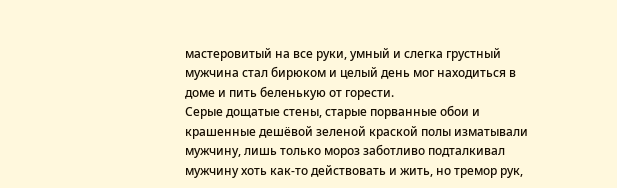мастеровитый на все руки, умный и слегка грустный мужчина стал бирюком и целый день мог находиться в доме и пить беленькую от горести.
Серые дощатые стены, старые порванные обои и крашенные дешёвой зеленой краской полы изматывали мужчину, лишь только мороз заботливо подталкивал мужчину хоть как-то действовать и жить, но тремор рук,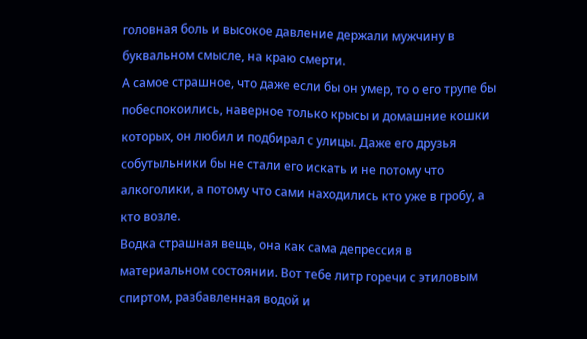головная боль и высокое давление держали мужчину в буквальном смысле, на краю смерти.
А самое страшное, что даже если бы он умер, то о его трупе бы побеспокоились, наверное только крысы и домашние кошки которых, он любил и подбирал с улицы. Даже его друзья собутыльники бы не стали его искать и не потому что алкоголики, а потому что сами находились кто уже в гробу, а кто возле.
Водка страшная вещь, она как сама депрессия в материальном состоянии. Вот тебе литр горечи с этиловым спиртом, разбавленная водой и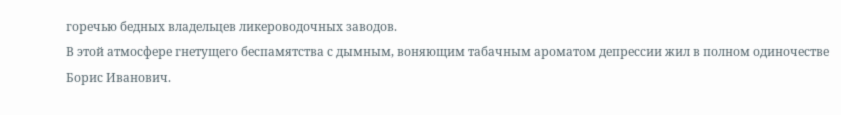горечью бедных владельцев ликероводочных заводов.
В этой атмосфере гнетущего беспамятства с дымным, воняющим табачным ароматом депрессии жил в полном одиночестве Борис Иванович.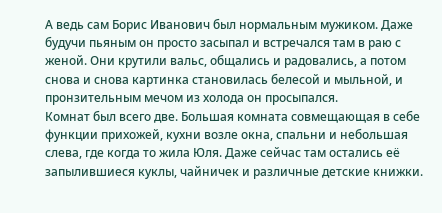А ведь сам Борис Иванович был нормальным мужиком. Даже будучи пьяным он просто засыпал и встречался там в раю с женой. Они крутили вальс, общались и радовались, а потом снова и снова картинка становилась белесой и мыльной, и пронзительным мечом из холода он просыпался.
Комнат был всего две. Большая комната совмещающая в себе функции прихожей, кухни возле окна, спальни и небольшая слева, где когда то жила Юля. Даже сейчас там остались её запылившиеся куклы, чайничек и различные детские книжки.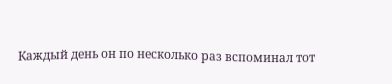Каждый день он по несколько раз вспоминал тот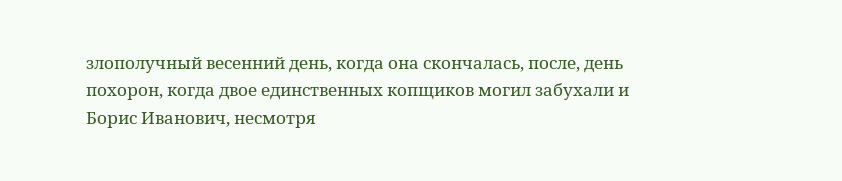злополучный весенний день, когда она скончалась, после, день похорон, когда двое единственных копщиков могил забухали и Борис Иванович, несмотря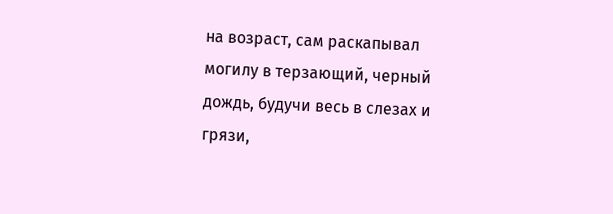на возраст, сам раскапывал могилу в терзающий, черный дождь, будучи весь в слезах и грязи,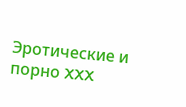Эротические и порно XXX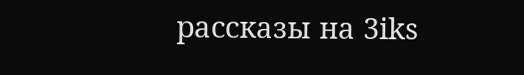рассказы на 3iks